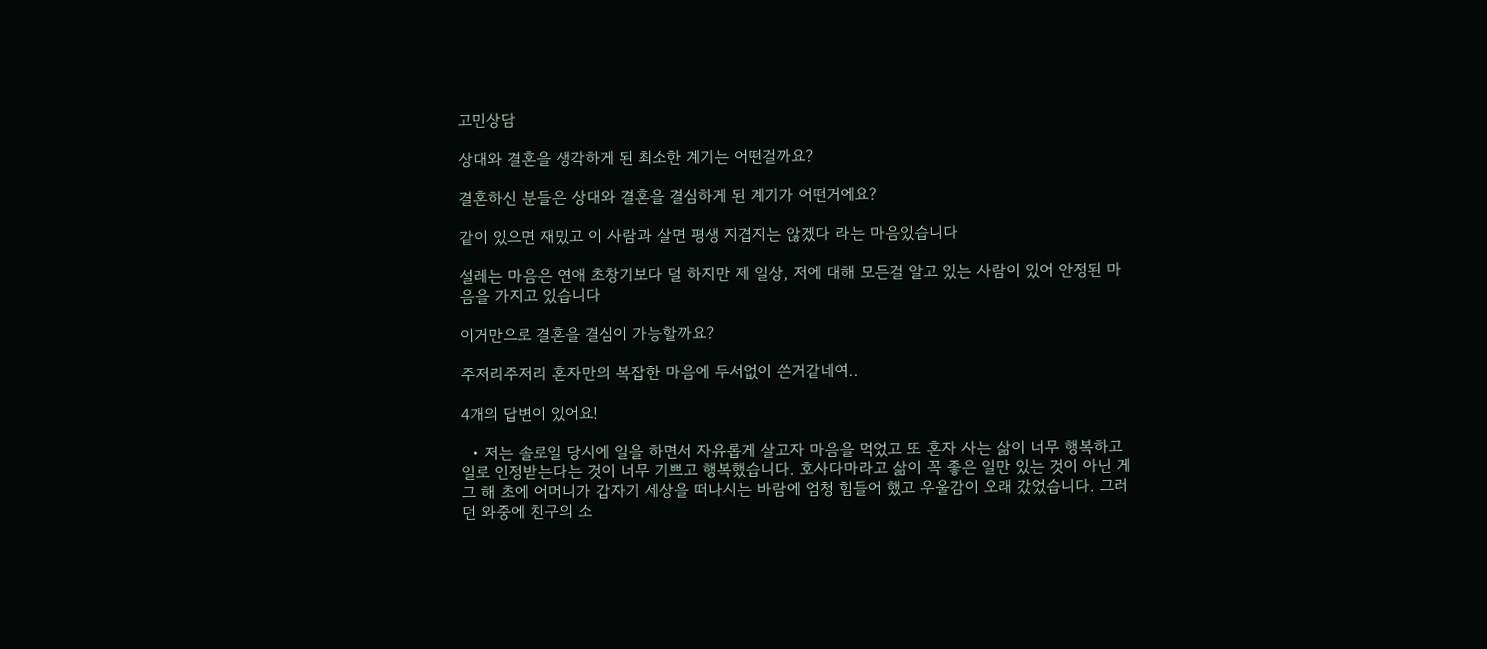고민상담

상대와 결혼을 생각하게 된 최소한 계기는 어떤걸까요?

결혼하신 분들은 상대와 결혼을 결심하게 된 계기가 어떤거에요?

같이 있으면 재밌고 이 사람과 살면 평생 지겹지는 않겠다 라는 마음있습니다

설레는 마음은 연애 초창기보다 덜 하지만 제 일상, 저에 대해 모든걸 알고 있는 사람이 있어 안정된 마음을 가지고 있습니다

이거만으로 결혼을 결심이 가능할까요?

주저리주저리 혼자만의 복잡한 마음에 두서없이 쓴거같네여..

4개의 답변이 있어요!

  • 저는 솔로일 당시에 일을 하면서 자유롭게 살고자 마음을 먹었고 또 혼자 사는 삶이 너무 행복하고 일로 인정받는다는 것이 너무 기쁘고 행복했습니다. 호사다마라고 삶이 꼭 좋은 일만 있는 것이 아닌 게 그 해 초에 어머니가 갑자기 세상을 떠나시는 바람에 엄청 힘들어 했고 우울감이 오래 갔었습니다. 그러던 와중에 친구의 소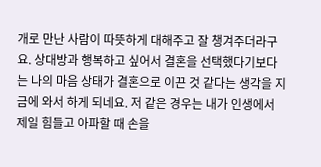개로 만난 사람이 따뜻하게 대해주고 잘 챙겨주더라구요. 상대방과 행복하고 싶어서 결혼을 선택했다기보다는 나의 마음 상태가 결혼으로 이끈 것 같다는 생각을 지금에 와서 하게 되네요. 저 같은 경우는 내가 인생에서 제일 힘들고 아파할 때 손을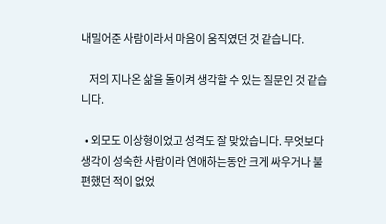내밀어준 사람이라서 마음이 움직였던 것 같습니다.

    저의 지나온 삶을 돌이켜 생각할 수 있는 질문인 것 같습니다.

  • 외모도 이상형이었고 성격도 잘 맞았습니다. 무엇보다 생각이 성숙한 사람이라 연애하는동안 크게 싸우거나 불편했던 적이 없었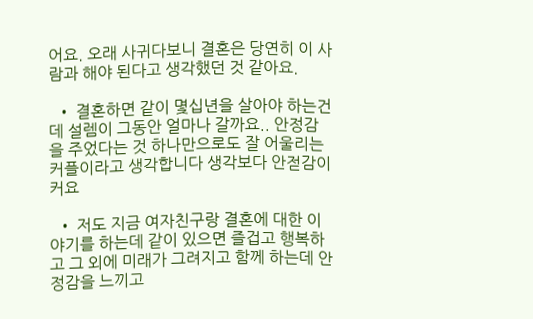어요. 오래 사귀다보니 결혼은 당연히 이 사람과 해야 된다고 생각했던 것 같아요.

  • 결혼하면 같이 몇십년을 살아야 하는건데 설렘이 그동안 얼마나 갈까요.. 안정감을 주었다는 것 하나만으로도 잘 어울리는 커플이라고 생각합니다 생각보다 안젇감이 커요

  • 저도 지금 여자친구랑 결혼에 대한 이야기를 하는데 같이 있으면 즐겁고 행복하고 그 외에 미래가 그려지고 함께 하는데 안정감을 느끼고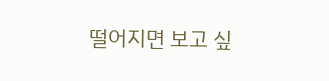떨어지면 보고 싶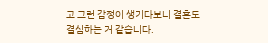고 그런 감정이 생기다보니 결혼도 결심하는 거 같습니다.